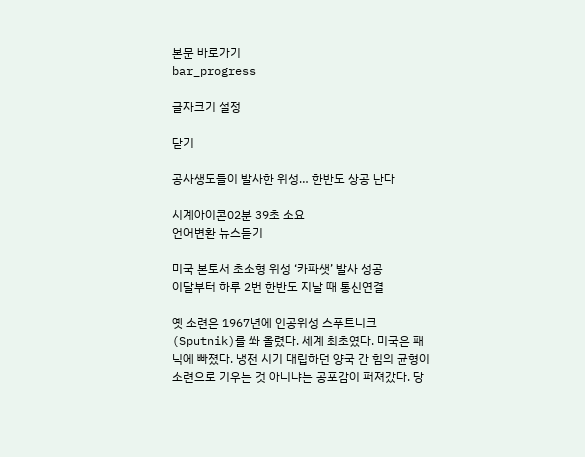본문 바로가기
bar_progress

글자크기 설정

닫기

공사생도들이 발사한 위성… 한반도 상공 난다

시계아이콘02분 39초 소요
언어변환 뉴스듣기

미국 본토서 초소형 위성 ‘카파샛’ 발사 성공
이달부터 하루 2번 한반도 지날 때 통신연결

옛 소련은 1967년에 인공위성 스푸트니크(Sputnik)를 쏴 올렸다. 세계 최초였다. 미국은 패닉에 빠졌다. 냉전 시기 대립하던 양국 간 힘의 균형이 소련으로 기우는 것 아니냐는 공포감이 퍼져갔다. 당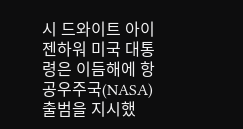시 드와이트 아이젠하워 미국 대통령은 이듬해에 항공우주국(NASA) 출범을 지시했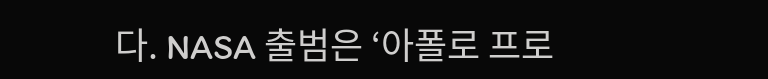다. NASA 출범은 ‘아폴로 프로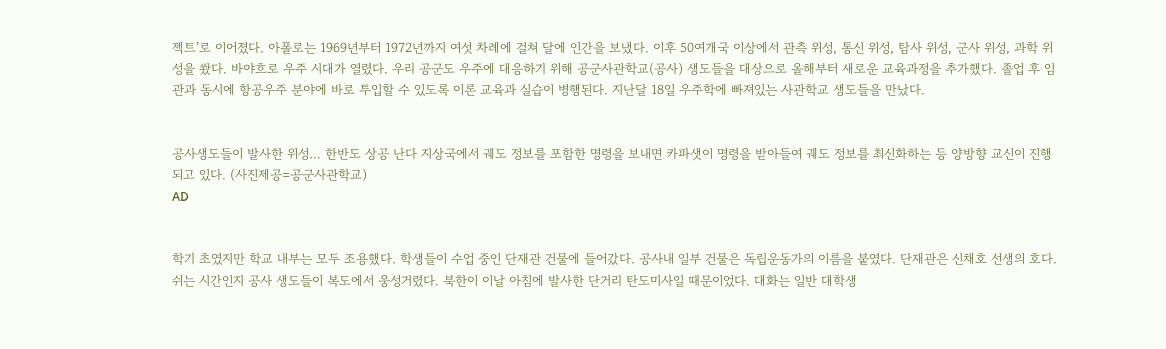젝트’로 이어졌다. 아폴로는 1969년부터 1972년까지 여섯 차례에 걸쳐 달에 인간을 보냈다. 이후 50여개국 이상에서 관측 위성, 통신 위성, 탐사 위성, 군사 위성, 과학 위성을 쐈다. 바야흐로 우주 시대가 열렸다. 우리 공군도 우주에 대응하기 위해 공군사관학교(공사) 생도들을 대상으로 올해부터 새로운 교육과정을 추가했다. 졸업 후 임관과 동시에 항공우주 분야에 바로 투입할 수 있도록 이론 교육과 실습이 병행된다. 지난달 18일 우주학에 빠져있는 사관학교 생도들을 만났다.


공사생도들이 발사한 위성… 한반도 상공 난다 지상국에서 궤도 정보를 포함한 명령을 보내면 카파샛이 명령을 받아들여 궤도 정보를 최신화하는 등 양방향 교신이 진행되고 있다. (사진제공=공군사관학교)
AD


학기 초였지만 학교 내부는 모두 조용했다. 학생들이 수업 중인 단재관 건물에 들어갔다. 공사내 일부 건물은 독립운동가의 이름을 붙였다. 단재관은 신채호 선생의 호다. 쉬는 시간인지 공사 생도들이 복도에서 웅성거렸다. 북한이 이날 아침에 발사한 단거리 탄도미사일 때문이었다. 대화는 일반 대학생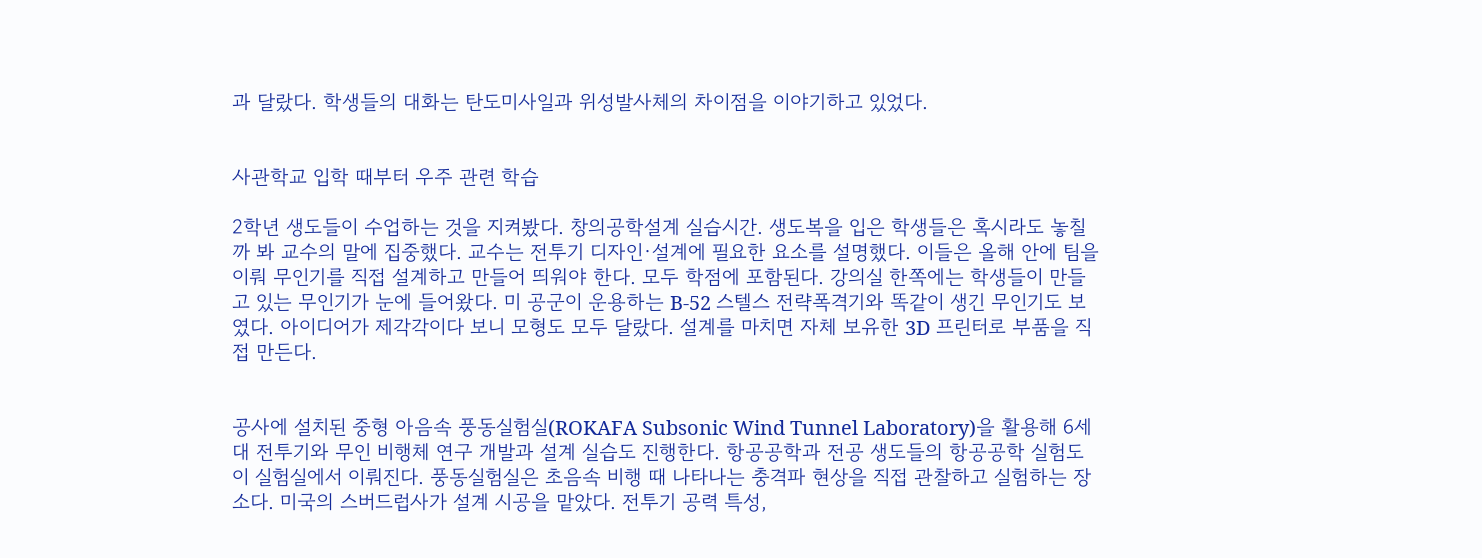과 달랐다. 학생들의 대화는 탄도미사일과 위성발사체의 차이점을 이야기하고 있었다.


사관학교 입학 때부터 우주 관련 학습

2학년 생도들이 수업하는 것을 지켜봤다. 창의공학설계 실습시간. 생도복을 입은 학생들은 혹시라도 놓칠까 봐 교수의 말에 집중했다. 교수는 전투기 디자인·설계에 필요한 요소를 설명했다. 이들은 올해 안에 팀을 이뤄 무인기를 직접 설계하고 만들어 띄워야 한다. 모두 학점에 포함된다. 강의실 한쪽에는 학생들이 만들고 있는 무인기가 눈에 들어왔다. 미 공군이 운용하는 B-52 스텔스 전략폭격기와 똑같이 생긴 무인기도 보였다. 아이디어가 제각각이다 보니 모형도 모두 달랐다. 설계를 마치면 자체 보유한 3D 프린터로 부품을 직접 만든다.


공사에 설치된 중형 아음속 풍동실험실(ROKAFA Subsonic Wind Tunnel Laboratory)을 활용해 6세대 전투기와 무인 비행체 연구 개발과 설계 실습도 진행한다. 항공공학과 전공 생도들의 항공공학 실험도 이 실험실에서 이뤄진다. 풍동실험실은 초음속 비행 때 나타나는 충격파 현상을 직접 관찰하고 실험하는 장소다. 미국의 스버드럽사가 설계 시공을 맡았다. 전투기 공력 특성,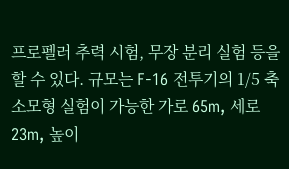프로펠러 추력 시험, 무장 분리 실험 등을 할 수 있다. 규모는 F-16 전투기의 1/5 축소모형 실험이 가능한 가로 65m, 세로 23m, 높이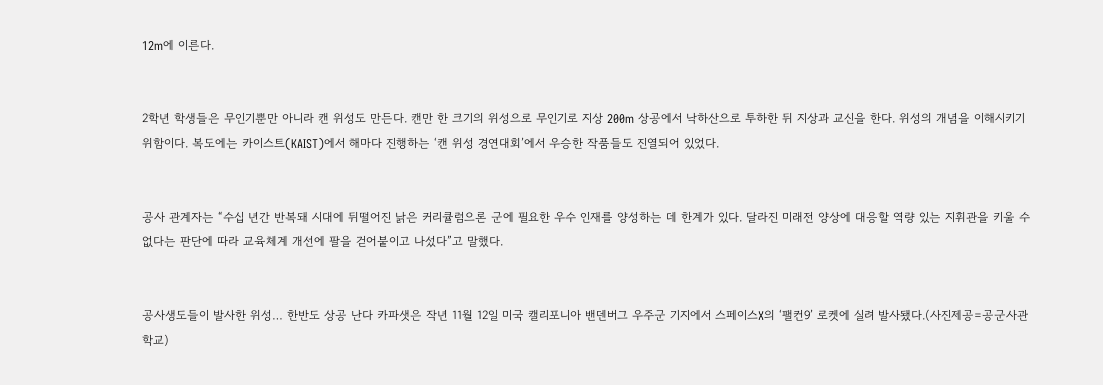12m에 이른다.


2학년 학생들은 무인기뿐만 아니라 캔 위성도 만든다. 캔만 한 크기의 위성으로 무인기로 지상 200m 상공에서 낙하산으로 투하한 뒤 지상과 교신을 한다. 위성의 개념을 이해시키기 위함이다. 복도에는 카이스트(KAIST)에서 해마다 진행하는 ‘캔 위성 경연대회’에서 우승한 작품들도 진열되어 있었다.


공사 관계자는 “수십 년간 반복돼 시대에 뒤떨어진 낡은 커리큘럼으론 군에 필요한 우수 인재를 양성하는 데 한계가 있다. 달라진 미래전 양상에 대응할 역량 있는 지휘관을 키울 수 없다는 판단에 따라 교육체계 개선에 팔을 걷어붙이고 나섰다”고 말했다.


공사생도들이 발사한 위성… 한반도 상공 난다 카파샛은 작년 11월 12일 미국 캘리포니아 밴덴버그 우주군 기지에서 스페이스X의 ‘팰컨9’ 로켓에 실려 발사됐다.(사진제공=공군사관학교)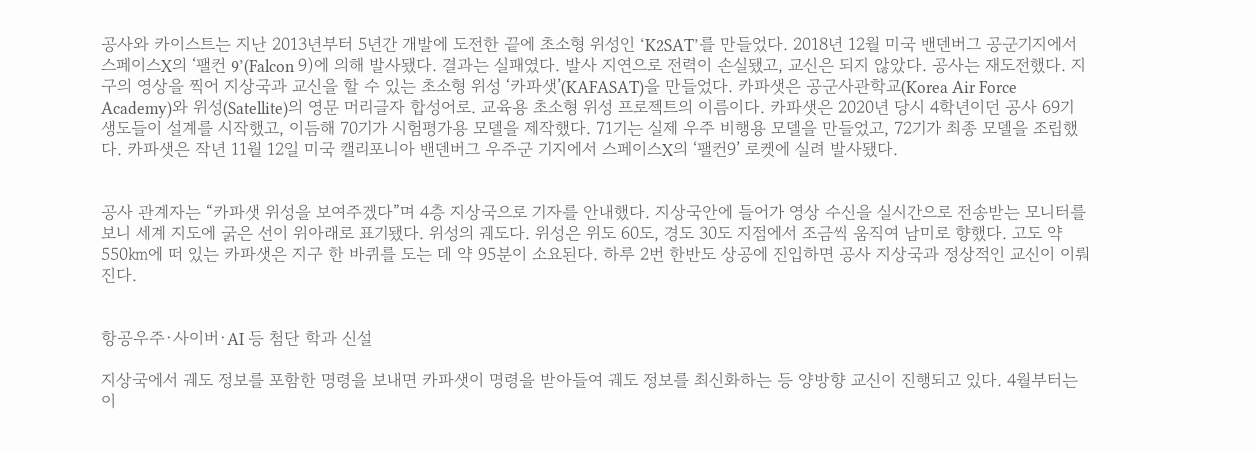공사와 카이스트는 지난 2013년부터 5년간 개발에 도전한 끝에 초소형 위성인 ‘K2SAT’를 만들었다. 2018년 12월 미국 밴덴버그 공군기지에서 스페이스X의 ‘팰컨 9’(Falcon 9)에 의해 발사됐다. 결과는 실패였다. 발사 지연으로 전력이 손실됐고, 교신은 되지 않았다. 공사는 재도전했다. 지구의 영상을 찍어 지상국과 교신을 할 수 있는 초소형 위성 ‘카파샛’(KAFASAT)을 만들었다. 카파샛은 공군사관학교(Korea Air Force Academy)와 위성(Satellite)의 영문 머리글자 합성어로. 교육용 초소형 위성 프로젝트의 이름이다. 카파샛은 2020년 당시 4학년이던 공사 69기 생도들이 설계를 시작했고, 이듬해 70기가 시험평가용 모델을 제작했다. 71기는 실제 우주 비행용 모델을 만들었고, 72기가 최종 모델을 조립했다. 카파샛은 작년 11월 12일 미국 캘리포니아 밴덴버그 우주군 기지에서 스페이스X의 ‘팰컨9’ 로켓에 실려 발사됐다.


공사 관계자는 “카파샛 위성을 보여주겠다”며 4층 지상국으로 기자를 안내했다. 지상국안에 들어가 영상 수신을 실시간으로 전송받는 모니터를 보니 세계 지도에 굵은 선이 위아래로 표기됐다. 위성의 궤도다. 위성은 위도 60도, 경도 30도 지점에서 조금씩 움직여 남미로 향했다. 고도 약 550㎞에 떠 있는 카파샛은 지구 한 바퀴를 도는 데 약 95분이 소요된다. 하루 2번 한반도 상공에 진입하면 공사 지상국과 정상적인 교신이 이뤄진다.


항공우주·사이버·AI 등 첨단 학과 신설

지상국에서 궤도 정보를 포함한 명령을 보내면 카파샛이 명령을 받아들여 궤도 정보를 최신화하는 등 양방향 교신이 진행되고 있다. 4월부터는 이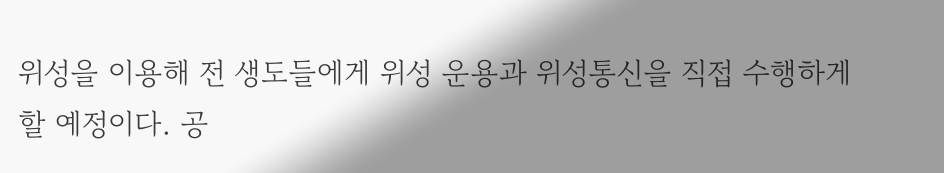위성을 이용해 전 생도들에게 위성 운용과 위성통신을 직접 수행하게 할 예정이다. 공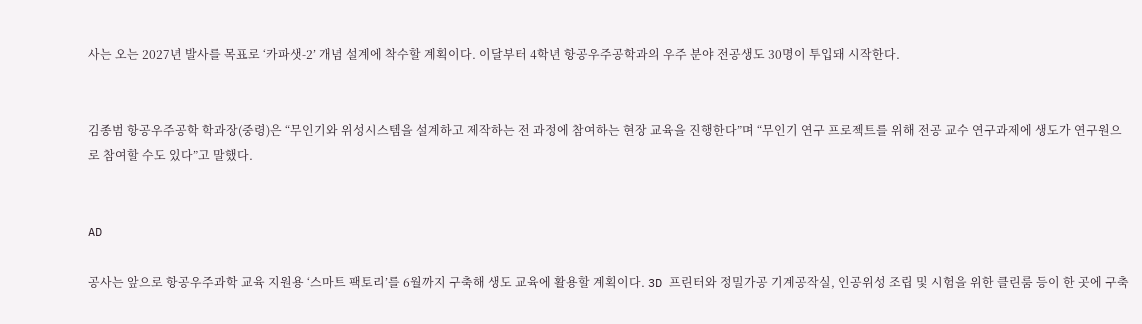사는 오는 2027년 발사를 목표로 ‘카파샛-2’ 개념 설계에 착수할 계획이다. 이달부터 4학년 항공우주공학과의 우주 분야 전공생도 30명이 투입돼 시작한다.


김종범 항공우주공학 학과장(중령)은 “무인기와 위성시스템을 설계하고 제작하는 전 과정에 참여하는 현장 교육을 진행한다”며 “무인기 연구 프로젝트를 위해 전공 교수 연구과제에 생도가 연구원으로 참여할 수도 있다”고 말했다.


AD

공사는 앞으로 항공우주과학 교육 지원용 ‘스마트 팩토리’를 6월까지 구축해 생도 교육에 활용할 계획이다. 3D 프린터와 정밀가공 기계공작실, 인공위성 조립 및 시험을 위한 클린룸 등이 한 곳에 구축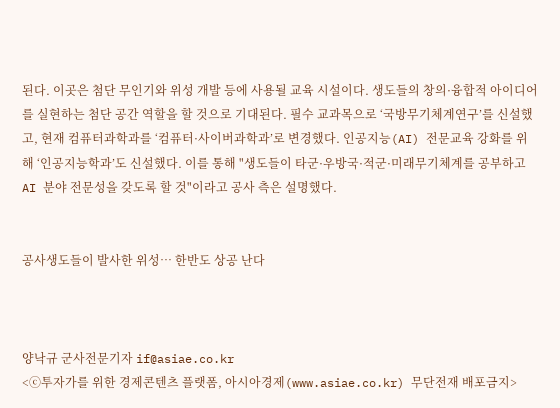된다. 이곳은 첨단 무인기와 위성 개발 등에 사용될 교육 시설이다. 생도들의 창의·융합적 아이디어를 실현하는 첨단 공간 역할을 할 것으로 기대된다. 필수 교과목으로 ‘국방무기체계연구’를 신설했고, 현재 컴퓨터과학과를 ‘컴퓨터·사이버과학과’로 변경했다. 인공지능(AI) 전문교육 강화를 위해 ‘인공지능학과’도 신설했다. 이를 통해 "생도들이 타군·우방국·적군·미래무기체계를 공부하고 AI 분야 전문성을 갖도록 할 것"이라고 공사 측은 설명했다.


공사생도들이 발사한 위성… 한반도 상공 난다



양낙규 군사전문기자 if@asiae.co.kr
<ⓒ투자가를 위한 경제콘텐츠 플랫폼, 아시아경제(www.asiae.co.kr) 무단전재 배포금지>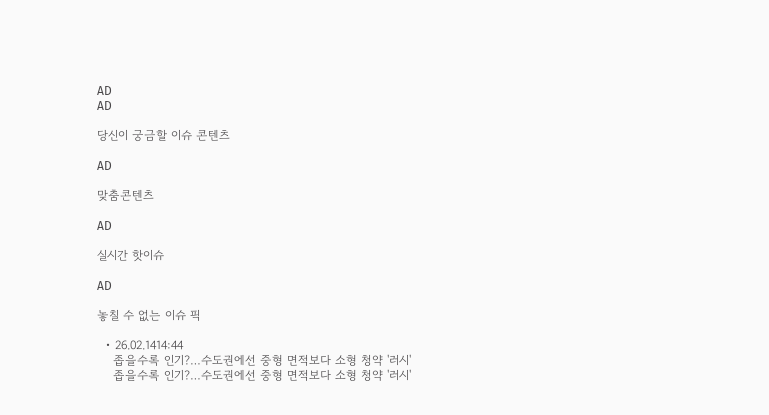AD
AD

당신이 궁금할 이슈 콘텐츠

AD

맞춤콘텐츠

AD

실시간 핫이슈

AD

놓칠 수 없는 이슈 픽

  • 26.02.1414:44
    좁을수록 인기?…수도권에선 중형 면적보다 소형 청약 '러시'
    좁을수록 인기?…수도권에선 중형 면적보다 소형 청약 '러시'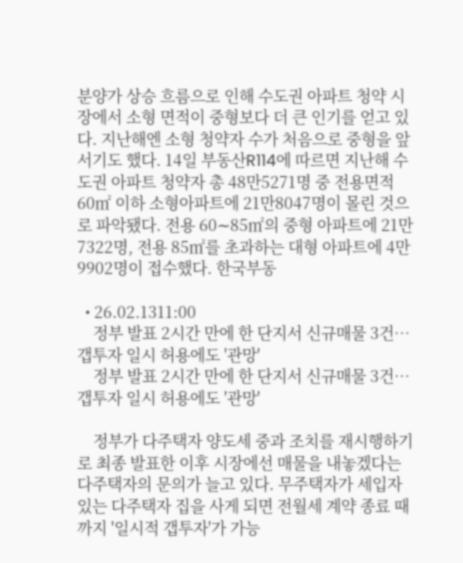분양가 상승 흐름으로 인해 수도권 아파트 청약 시장에서 소형 면적이 중형보다 더 큰 인기를 얻고 있다. 지난해엔 소형 청약자 수가 처음으로 중형을 앞서기도 했다. 14일 부동산R114에 따르면 지난해 수도권 아파트 청약자 총 48만5271명 중 전용면적 60㎡ 이하 소형아파트에 21만8047명이 몰린 것으로 파악됐다. 전용 60∼85㎡의 중형 아파트에 21만7322명, 전용 85㎡를 초과하는 대형 아파트에 4만9902명이 접수했다. 한국부동

  • 26.02.1311:00
    정부 발표 2시간 만에 한 단지서 신규매물 3건…갭투자 일시 허용에도 '관망'
    정부 발표 2시간 만에 한 단지서 신규매물 3건…갭투자 일시 허용에도 '관망'

    정부가 다주택자 양도세 중과 조치를 재시행하기로 최종 발표한 이후 시장에선 매물을 내놓겠다는 다주택자의 문의가 늘고 있다. 무주택자가 세입자 있는 다주택자 집을 사게 되면 전월세 계약 종료 때까지 '일시적 갭투자'가 가능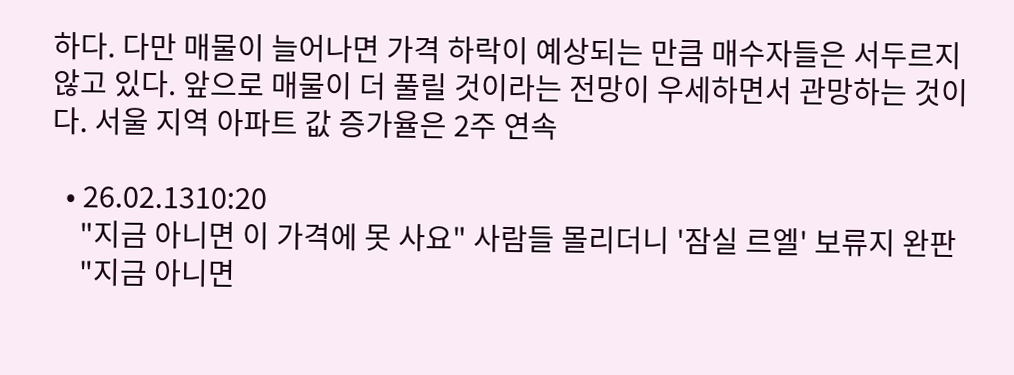하다. 다만 매물이 늘어나면 가격 하락이 예상되는 만큼 매수자들은 서두르지 않고 있다. 앞으로 매물이 더 풀릴 것이라는 전망이 우세하면서 관망하는 것이다. 서울 지역 아파트 값 증가율은 2주 연속

  • 26.02.1310:20
    "지금 아니면 이 가격에 못 사요" 사람들 몰리더니 '잠실 르엘' 보류지 완판
    "지금 아니면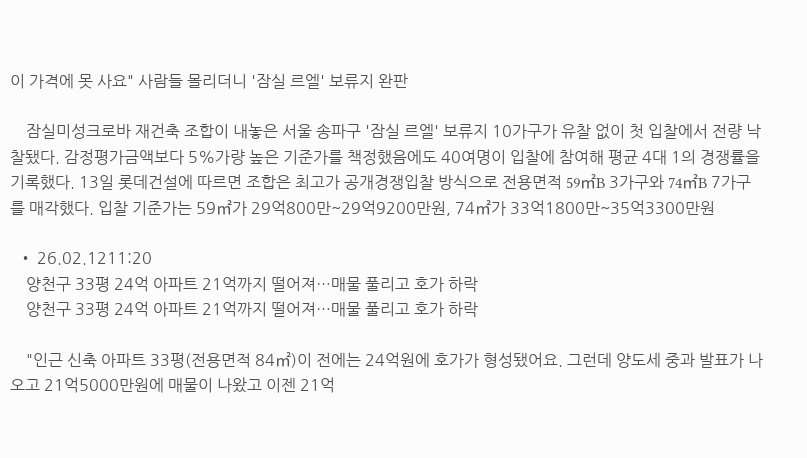이 가격에 못 사요" 사람들 몰리더니 '잠실 르엘' 보류지 완판

    잠실미성크로바 재건축 조합이 내놓은 서울 송파구 '잠실 르엘' 보류지 10가구가 유찰 없이 첫 입찰에서 전량 낙찰됐다. 감정평가금액보다 5%가량 높은 기준가를 책정했음에도 40여명이 입찰에 참여해 평균 4대 1의 경쟁률을 기록했다. 13일 롯데건설에 따르면 조합은 최고가 공개경쟁입찰 방식으로 전용면적 59㎡B 3가구와 74㎡B 7가구를 매각했다. 입찰 기준가는 59㎡가 29억800만~29억9200만원, 74㎡가 33억1800만~35억3300만원

  • 26.02.1211:20
    양천구 33평 24억 아파트 21억까지 떨어져…매물 풀리고 호가 하락
    양천구 33평 24억 아파트 21억까지 떨어져…매물 풀리고 호가 하락

    "인근 신축 아파트 33평(전용면적 84㎡)이 전에는 24억원에 호가가 형성됐어요. 그런데 양도세 중과 발표가 나오고 21억5000만원에 매물이 나왔고 이젠 21억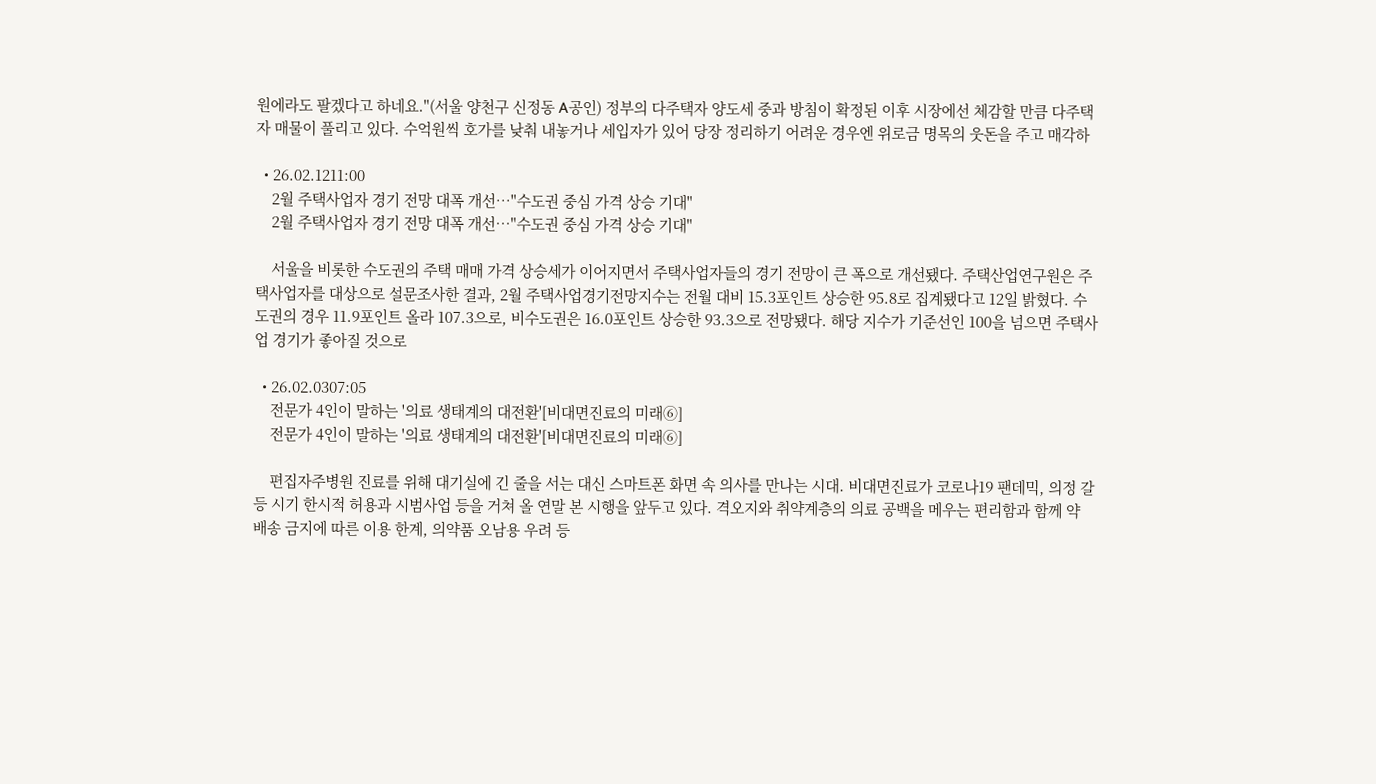원에라도 팔겠다고 하네요."(서울 양천구 신정동 A공인) 정부의 다주택자 양도세 중과 방침이 확정된 이후 시장에선 체감할 만큼 다주택자 매물이 풀리고 있다. 수억원씩 호가를 낮춰 내놓거나 세입자가 있어 당장 정리하기 어려운 경우엔 위로금 명목의 웃돈을 주고 매각하

  • 26.02.1211:00
    2월 주택사업자 경기 전망 대폭 개선…"수도권 중심 가격 상승 기대"
    2월 주택사업자 경기 전망 대폭 개선…"수도권 중심 가격 상승 기대"

    서울을 비롯한 수도권의 주택 매매 가격 상승세가 이어지면서 주택사업자들의 경기 전망이 큰 폭으로 개선됐다. 주택산업연구원은 주택사업자를 대상으로 설문조사한 결과, 2월 주택사업경기전망지수는 전월 대비 15.3포인트 상승한 95.8로 집계됐다고 12일 밝혔다. 수도권의 경우 11.9포인트 올라 107.3으로, 비수도권은 16.0포인트 상승한 93.3으로 전망됐다. 해당 지수가 기준선인 100을 넘으면 주택사업 경기가 좋아질 것으로

  • 26.02.0307:05
    전문가 4인이 말하는 '의료 생태계의 대전환'[비대면진료의 미래⑥]
    전문가 4인이 말하는 '의료 생태계의 대전환'[비대면진료의 미래⑥]

    편집자주병원 진료를 위해 대기실에 긴 줄을 서는 대신 스마트폰 화면 속 의사를 만나는 시대. 비대면진료가 코로나19 팬데믹, 의정 갈등 시기 한시적 허용과 시범사업 등을 거쳐 올 연말 본 시행을 앞두고 있다. 격오지와 취약계층의 의료 공백을 메우는 편리함과 함께 약 배송 금지에 따른 이용 한계, 의약품 오남용 우려 등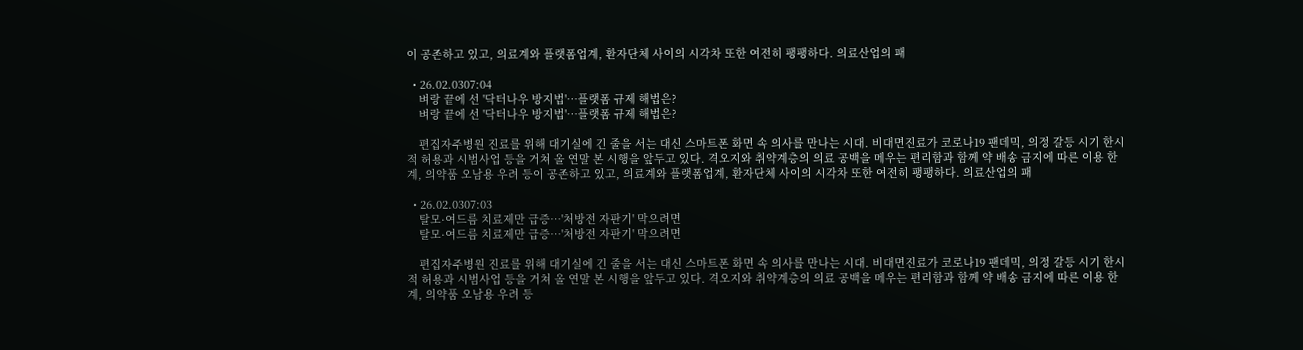이 공존하고 있고, 의료계와 플랫폼업계, 환자단체 사이의 시각차 또한 여전히 팽팽하다. 의료산업의 패

  • 26.02.0307:04
    벼랑 끝에 선 '닥터나우 방지법'…플랫폼 규제 해법은?
    벼랑 끝에 선 '닥터나우 방지법'…플랫폼 규제 해법은?

    편집자주병원 진료를 위해 대기실에 긴 줄을 서는 대신 스마트폰 화면 속 의사를 만나는 시대. 비대면진료가 코로나19 팬데믹, 의정 갈등 시기 한시적 허용과 시범사업 등을 거쳐 올 연말 본 시행을 앞두고 있다. 격오지와 취약계층의 의료 공백을 메우는 편리함과 함께 약 배송 금지에 따른 이용 한계, 의약품 오남용 우려 등이 공존하고 있고, 의료계와 플랫폼업계, 환자단체 사이의 시각차 또한 여전히 팽팽하다. 의료산업의 패

  • 26.02.0307:03
    탈모·여드름 치료제만 급증…'처방전 자판기' 막으려면
    탈모·여드름 치료제만 급증…'처방전 자판기' 막으려면

    편집자주병원 진료를 위해 대기실에 긴 줄을 서는 대신 스마트폰 화면 속 의사를 만나는 시대. 비대면진료가 코로나19 팬데믹, 의정 갈등 시기 한시적 허용과 시범사업 등을 거쳐 올 연말 본 시행을 앞두고 있다. 격오지와 취약계층의 의료 공백을 메우는 편리함과 함께 약 배송 금지에 따른 이용 한계, 의약품 오남용 우려 등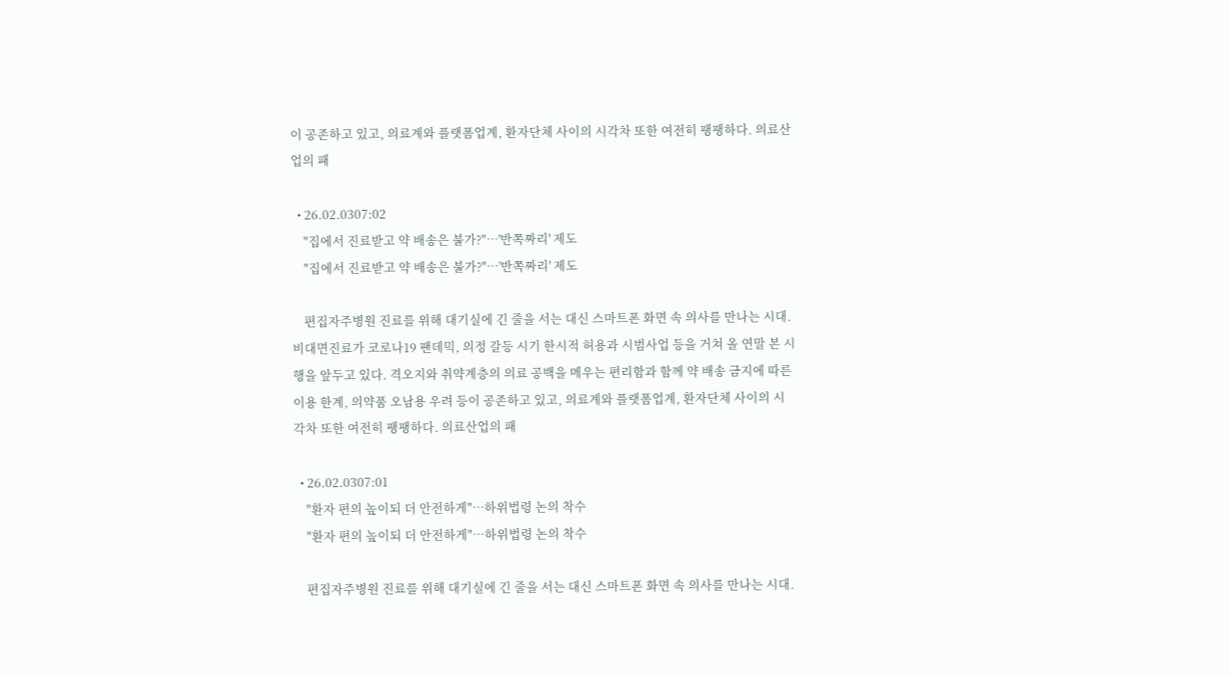이 공존하고 있고, 의료계와 플랫폼업계, 환자단체 사이의 시각차 또한 여전히 팽팽하다. 의료산업의 패

  • 26.02.0307:02
    "집에서 진료받고 약 배송은 불가?"…'반쪽짜리' 제도
    "집에서 진료받고 약 배송은 불가?"…'반쪽짜리' 제도

    편집자주병원 진료를 위해 대기실에 긴 줄을 서는 대신 스마트폰 화면 속 의사를 만나는 시대. 비대면진료가 코로나19 팬데믹, 의정 갈등 시기 한시적 허용과 시범사업 등을 거쳐 올 연말 본 시행을 앞두고 있다. 격오지와 취약계층의 의료 공백을 메우는 편리함과 함께 약 배송 금지에 따른 이용 한계, 의약품 오남용 우려 등이 공존하고 있고, 의료계와 플랫폼업계, 환자단체 사이의 시각차 또한 여전히 팽팽하다. 의료산업의 패

  • 26.02.0307:01
    "환자 편의 높이되 더 안전하게"…하위법령 논의 착수
    "환자 편의 높이되 더 안전하게"…하위법령 논의 착수

    편집자주병원 진료를 위해 대기실에 긴 줄을 서는 대신 스마트폰 화면 속 의사를 만나는 시대.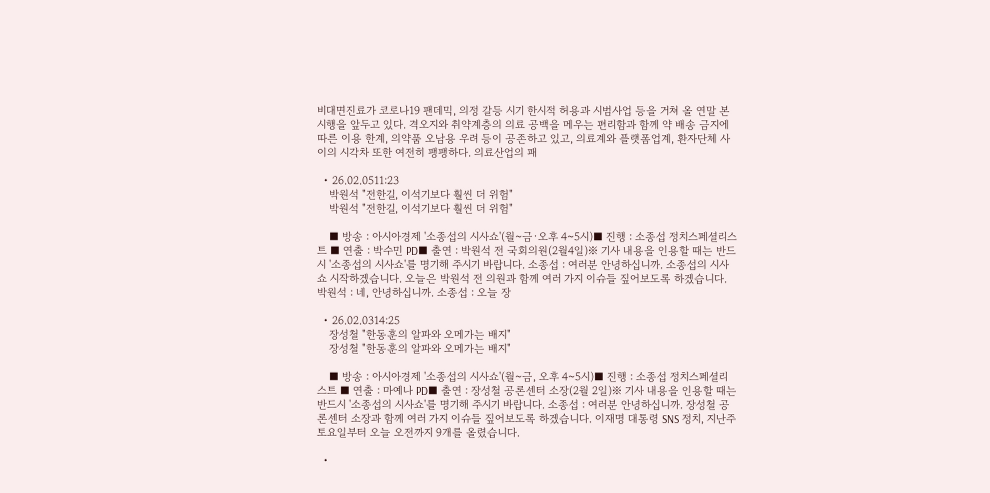비대면진료가 코로나19 팬데믹, 의정 갈등 시기 한시적 허용과 시범사업 등을 거쳐 올 연말 본 시행을 앞두고 있다. 격오지와 취약계층의 의료 공백을 메우는 편리함과 함께 약 배송 금지에 따른 이용 한계, 의약품 오남용 우려 등이 공존하고 있고, 의료계와 플랫폼업계, 환자단체 사이의 시각차 또한 여전히 팽팽하다. 의료산업의 패

  • 26.02.0511:23
    박원석 "전한길, 이석기보다 훨씬 더 위험"
    박원석 "전한길, 이석기보다 훨씬 더 위험"

    ■ 방송 : 아시아경제 '소종섭의 시사쇼'(월~금·오후 4~5시)■ 진행 : 소종섭 정치스페셜리스트 ■ 연출 : 박수민 PD■ 출연 : 박원석 전 국회의원(2월4일)※ 기사 내용을 인용할 때는 반드시 '소종섭의 시사쇼'를 명기해 주시기 바랍니다. 소종섭 : 여러분 안녕하십니까. 소종섭의 시사쇼 시작하겠습니다. 오늘은 박원석 전 의원과 함께 여러 가지 이슈들 짚어보도록 하겠습니다. 박원석 : 네, 안녕하십니까. 소종섭 : 오늘 장

  • 26.02.0314:25
    장성철 "한동훈의 알파와 오메가는 배지"
    장성철 "한동훈의 알파와 오메가는 배지"

    ■ 방송 : 아시아경제 '소종섭의 시사쇼'(월~금, 오후 4~5시)■ 진행 : 소종섭 정치스페셜리스트 ■ 연출 : 마예나 PD■ 출연 : 장성철 공론센터 소장(2월 2일)※ 기사 내용을 인용할 때는 반드시 '소종섭의 시사쇼'를 명기해 주시기 바랍니다. 소종섭 : 여러분 안녕하십니까. 장성철 공론센터 소장과 함께 여러 가지 이슈들 짚어보도록 하겠습니다. 이재명 대통령 SNS 정치, 지난주 토요일부터 오늘 오전까지 9개를 올렸습니다.

  •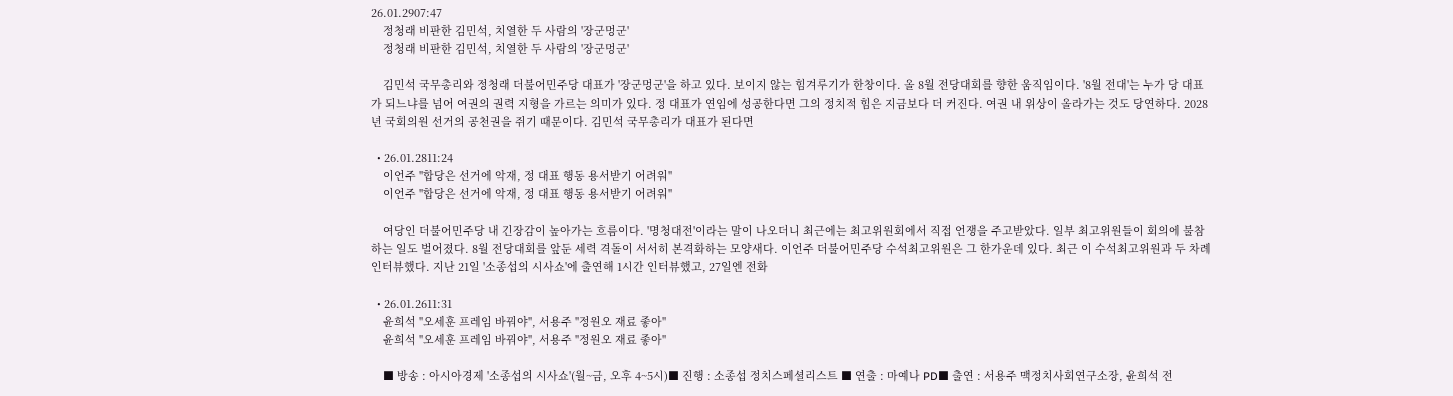26.01.2907:47
    정청래 비판한 김민석, 치열한 두 사람의 '장군멍군'
    정청래 비판한 김민석, 치열한 두 사람의 '장군멍군'

    김민석 국무총리와 정청래 더불어민주당 대표가 '장군멍군'을 하고 있다. 보이지 않는 힘겨루기가 한창이다. 올 8월 전당대회를 향한 움직임이다. '8월 전대'는 누가 당 대표가 되느냐를 넘어 여권의 권력 지형을 가르는 의미가 있다. 정 대표가 연임에 성공한다면 그의 정치적 힘은 지금보다 더 커진다. 여권 내 위상이 올라가는 것도 당연하다. 2028년 국회의원 선거의 공천권을 쥐기 때문이다. 김민석 국무총리가 대표가 된다면

  • 26.01.2811:24
    이언주 "합당은 선거에 악재, 정 대표 행동 용서받기 어려워"
    이언주 "합당은 선거에 악재, 정 대표 행동 용서받기 어려워"

    여당인 더불어민주당 내 긴장감이 높아가는 흐름이다. '명청대전'이라는 말이 나오더니 최근에는 최고위원회에서 직접 언쟁을 주고받았다. 일부 최고위원들이 회의에 불참하는 일도 벌어졌다. 8월 전당대회를 앞둔 세력 격돌이 서서히 본격화하는 모양새다. 이언주 더불어민주당 수석최고위원은 그 한가운데 있다. 최근 이 수석최고위원과 두 차례 인터뷰했다. 지난 21일 '소종섭의 시사쇼'에 출연해 1시간 인터뷰했고, 27일엔 전화

  • 26.01.2611:31
    윤희석 "오세훈 프레임 바꿔야", 서용주 "정원오 재료 좋아"
    윤희석 "오세훈 프레임 바꿔야", 서용주 "정원오 재료 좋아"

    ■ 방송 : 아시아경제 '소종섭의 시사쇼'(월~금, 오후 4~5시)■ 진행 : 소종섭 정치스페셜리스트 ■ 연출 : 마예나 PD■ 출연 : 서용주 맥정치사회연구소장, 윤희석 전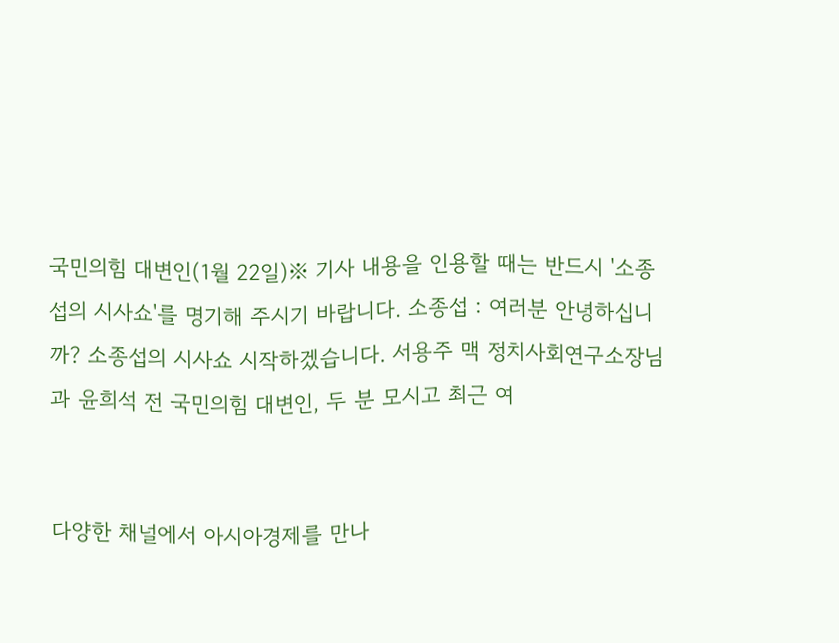국민의힘 대변인(1월 22일)※ 기사 내용을 인용할 때는 반드시 '소종섭의 시사쇼'를 명기해 주시기 바랍니다. 소종섭 : 여러분 안녕하십니까? 소종섭의 시사쇼 시작하겠습니다. 서용주 맥 정치사회연구소장님과 윤희석 전 국민의힘 대변인, 두 분 모시고 최근 여


다양한 채널에서 아시아경제를 만나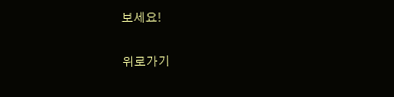보세요!

위로가기